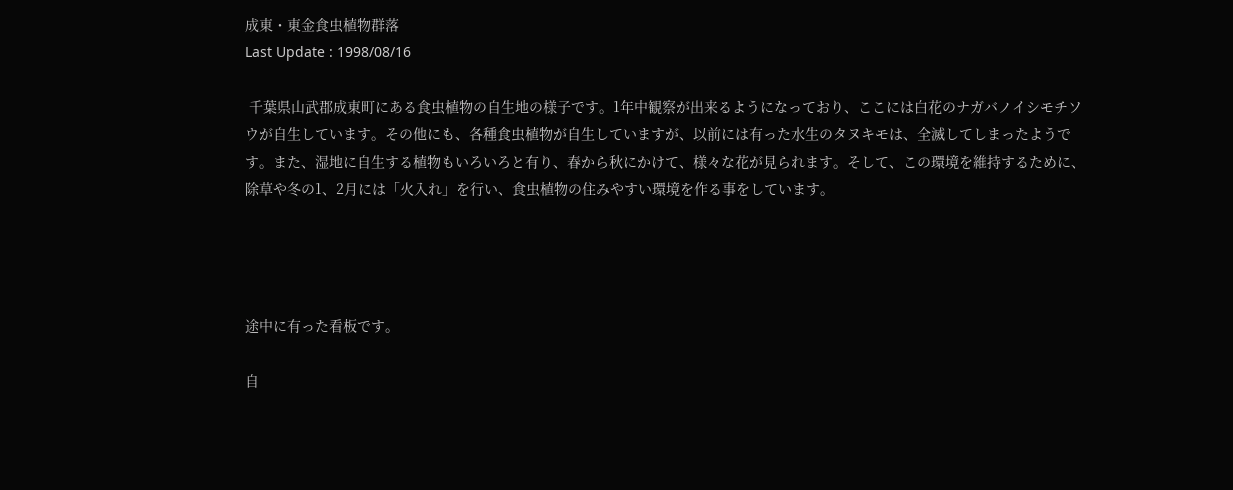成東・東金食虫植物群落
Last Update : 1998/08/16

 千葉県山武郡成東町にある食虫植物の自生地の様子です。1年中観察が出来るようになっており、ここには白花のナガバノイシモチソウが自生しています。その他にも、各種食虫植物が自生していますが、以前には有った水生のタヌキモは、全滅してしまったようです。また、湿地に自生する植物もいろいろと有り、春から秋にかけて、様々な花が見られます。そして、この環境を維持するために、除草や冬の1、2月には「火入れ」を行い、食虫植物の住みやすい環境を作る事をしています。




途中に有った看板です。

自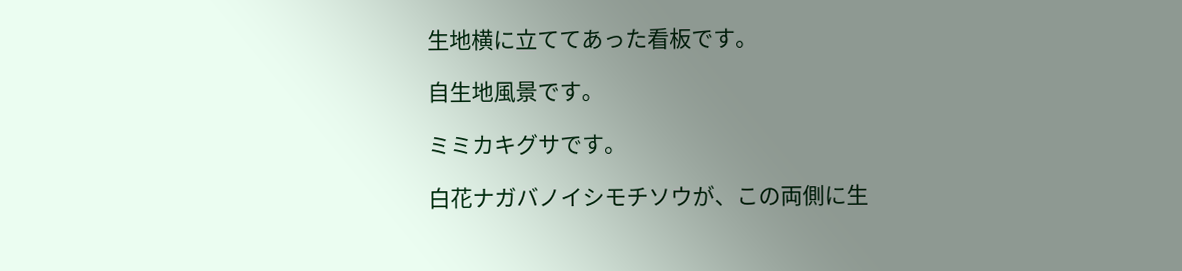生地横に立ててあった看板です。

自生地風景です。

ミミカキグサです。

白花ナガバノイシモチソウが、この両側に生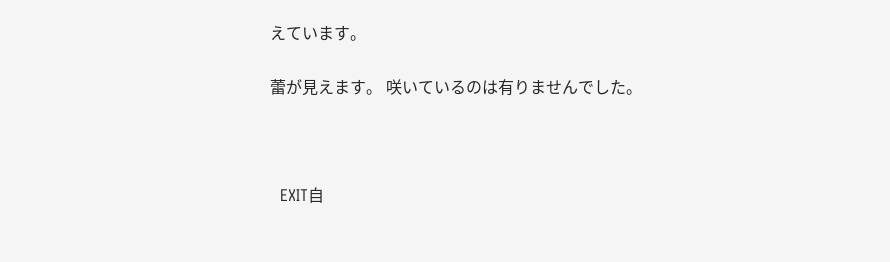えています。

蕾が見えます。 咲いているのは有りませんでした。



  EXIT自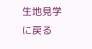生地見学に戻る